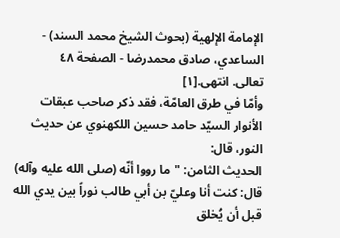الإمامة الإلهية (بحوث الشيخ محمد السند) - الساعدي، صادق محمدرضا - الصفحة ٤٨
تعالى. انتهى.[١]
وأمّا في طرق العامّة، فقد ذكر صاحب عبقات الأنوار السيّد حامد حسين اللكهنوي عن حديث النور، قال:
الحديث الثامن: "ما رووا أنّه (صلى الله عليه وآله) قال: كنت أنا وعليّ بن أبي طالب نوراً بين يدي الله قبل أن يُخلق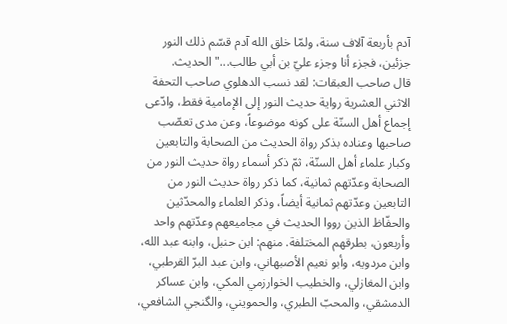آدم بأربعة آلاف سنة، ولمّا خلق الله آدم قسّم ذلك النور جزئين، فجزء أنا وجزء عليّ بن أبي طالب..." الحديث.
قال صاحب العبقات: لقد نسب الدهلوي صاحب التحفة الاثني العشرية رواية حديث النور إلى الإمامية فقط، وادّعى إجماع أهل السنّة على كونه موضوعاً، وعن مدى تعصّب صاحبها وعناده بذكر رواة الحديث من الصحابة والتابعين وكبار علماء أهل السنّة، ثمّ ذكر أسماء رواة حديث النور من الصحابة وعدّتهم ثمانية، كما ذكر رواة حديث النور من التابعين وعدّتهم ثمانية أيضاً، وذكر العلماء والمحدّثين والحفّاظ الذين رووا الحديث في مجاميعهم وعدّتهم واحد وأربعون، بطرقهم المختلفة. منهم: ابن حنبل، وابنه عبد الله، وابن مردويه، وأبو نعيم الأصبهاني، وابن عبد البرّ القرطبي، وابن المغازلي، والخطيب الخوارزمي المكي، وابن عساكر الدمشقي، والمحبّ الطبري، والحمويني، والگنجي الشافعي،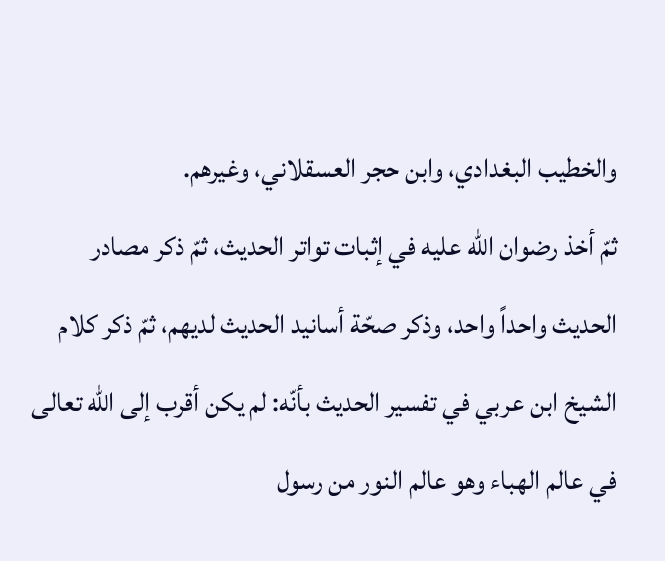والخطيب البغدادي، وابن حجر العسقلاني، وغيرهم.
ثمّ أخذ رضوان الله عليه في إثبات تواتر الحديث، ثمّ ذكر مصادر الحديث واحداً واحد، وذكر صحّة أسانيد الحديث لديهم، ثمّ ذكر كلام الشيخ ابن عربي في تفسير الحديث بأنّه: لم يكن أقرب إلى الله تعالى في عالم الهباء وهو عالم النور من رسول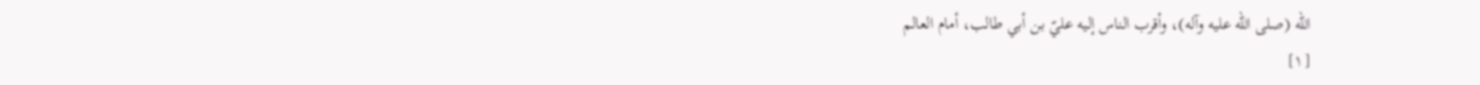الله (صلى الله عليه وآله)، وأقرب الناس إليه عليّ بن أبي طالب، أمام العالم
[١]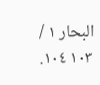البحار ١ / ١٠٣ ١٠٤.